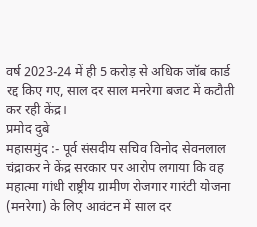वर्ष 2023-24 में ही 5 करोड़ से अधिक जॉब कार्ड रद्द किए गए, साल दर साल मनरेगा बजट में कटौती कर रही केंद्र।
प्रमोद दुबे
महासमुंद :- पूर्व संसदीय सचिव विनोद सेवनलाल चंद्राकर ने केंद्र सरकार पर आरोप लगाया कि वह महात्मा गांधी राष्ट्रीय ग्रामीण रोजगार गारंटी योजना (मनरेगा) के लिए आवंटन में साल दर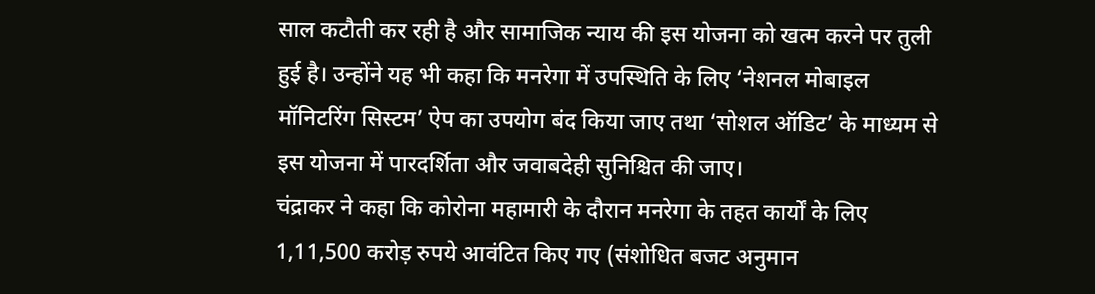साल कटौती कर रही है और सामाजिक न्याय की इस योजना को खत्म करने पर तुली हुई है। उन्होंने यह भी कहा कि मनरेगा में उपस्थिति के लिए ‘नेशनल मोबाइल मॉनिटरिंग सिस्टम’ ऐप का उपयोग बंद किया जाए तथा ‘सोशल ऑडिट’ के माध्यम से इस योजना में पारदर्शिता और जवाबदेही सुनिश्चित की जाए।
चंद्राकर ने कहा कि कोरोना महामारी के दौरान मनरेगा के तहत कार्यों के लिए 1,11,500 करोड़ रुपये आवंटित किए गए (संशोधित बजट अनुमान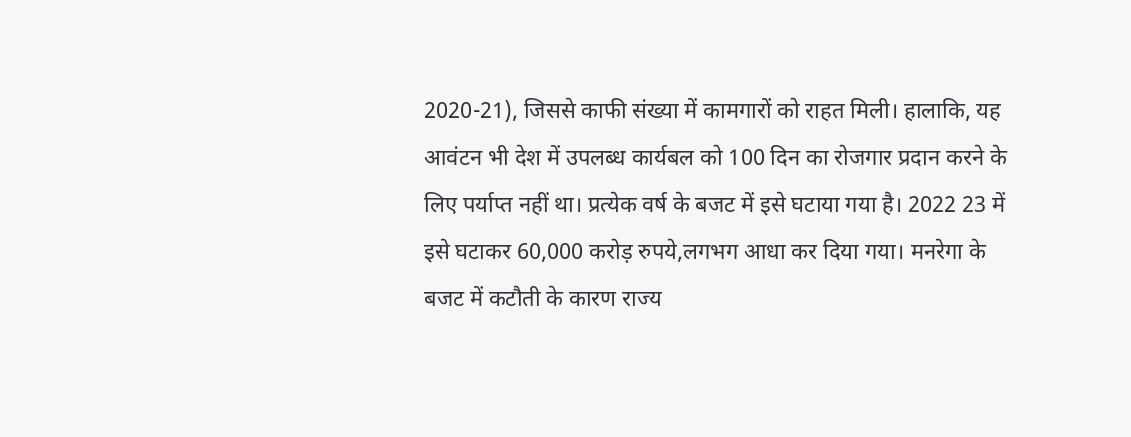2020-21), जिससे काफी संख्या में कामगारों को राहत मिली। हालाकि, यह आवंटन भी देश में उपलब्ध कार्यबल को 100 दिन का रोजगार प्रदान करने के लिए पर्याप्त नहीं था। प्रत्येक वर्ष के बजट में इसे घटाया गया है। 2022 23 में इसे घटाकर 60,000 करोड़ रुपये,लगभग आधा कर दिया गया। मनरेगा के बजट में कटौती के कारण राज्य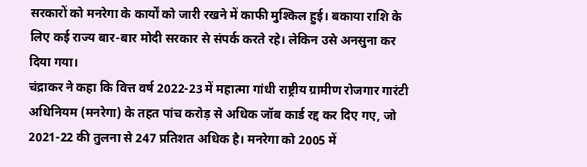सरकारों को मनरेगा के कार्यों को जारी रखने में काफी मुश्किल हुई। बकाया राशि के लिए कई राज्य बार-बार मोदी सरकार से संपर्क करते रहे। लेकिन उसे अनसुना कर दिया गया।
चंद्राकर ने कहा कि वित्त वर्ष 2022-23 में महात्मा गांधी राष्ट्रीय ग्रामीण रोजगार गारंटी अधिनियम (मनरेगा) के तहत पांच करोड़ से अधिक जॉब कार्ड रद्द कर दिए गए, जो 2021-22 की तुलना से 247 प्रतिशत अधिक है। मनरेगा को 2005 में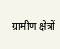ग्रामीण क्षेत्रों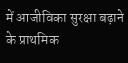में आजीविका सुरक्षा बढ़ाने के प्राथमिक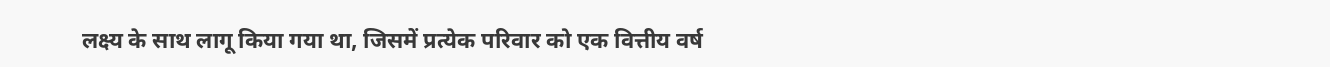लक्ष्य के साथ लागू किया गया था, जिसमें प्रत्येक परिवार को एक वित्तीय वर्ष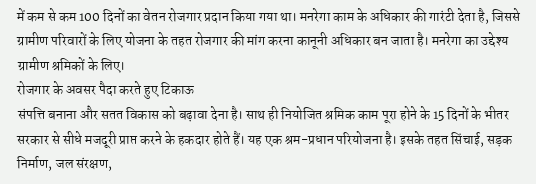में कम से कम 100 दिनों का वेतन रोजगार प्रदान किया गया था। मनरेगा काम के अधिकार की गारंटी देता है, जिससे ग्रामीण परिवारों के लिए योजना के तहत रोजगार की मांग करना कानूनी अधिकार बन जाता है। मनरेगा का उद्देश्य ग्रामीण श्रमिकों के लिए।
रोजगार के अवसर पैदा करते हुए टिकाऊ
संपत्ति बनाना और सतत विकास को बढ़ावा देना है। साथ ही नियोजित श्रमिक काम पूरा होने के 15 दिनों के भीतर सरकार से सीधे मजदूरी प्राप्त करने के हकदार होते हैं। यह एक श्रम-प्रधान परियोजना है। इसके तहत सिंचाई, सड़क निर्माण, जल संरक्षण,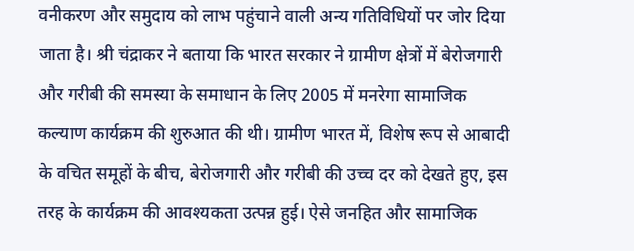वनीकरण और समुदाय को लाभ पहुंचाने वाली अन्य गतिविधियों पर जोर दिया जाता है। श्री चंद्राकर ने बताया कि भारत सरकार ने ग्रामीण क्षेत्रों में बेरोजगारी और गरीबी की समस्या के समाधान के लिए 2005 में मनरेगा सामाजिक कल्याण कार्यक्रम की शुरुआत की थी। ग्रामीण भारत में, विशेष रूप से आबादी के वचित समूहों के बीच, बेरोजगारी और गरीबी की उच्च दर को देखते हुए, इस तरह के कार्यक्रम की आवश्यकता उत्पन्न हुई। ऐसे जनहित और सामाजिक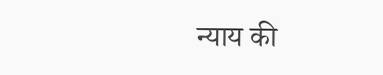न्याय की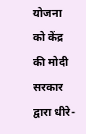योजना को केंद्र की मोदी सरकार द्वारा धीरे-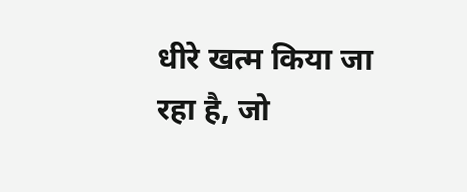धीरे खत्म किया जा रहा है, जो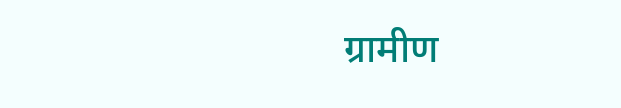ग्रामीण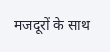मजदूरों के साथ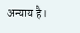अन्याय है।